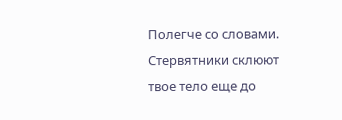Полегче со словами. Стервятники склюют твое тело еще до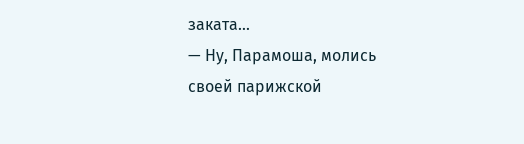заката...
— Ну, Парамоша, молись своей парижской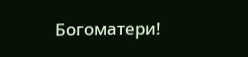Богоматери!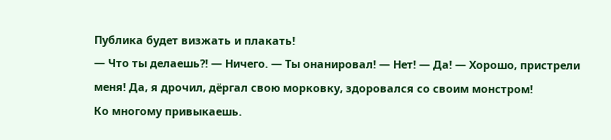Публика будет визжать и плакать!
— Что ты делаешь?! — Ничего. — Ты онанировал! — Нет! — Да! — Хорошо, пристрели меня! Да, я дрочил, дёргал свою морковку, здоровался со своим монстром!
Ко многому привыкаешь.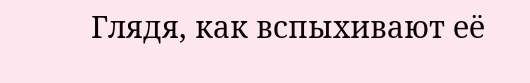Глядя, как вспыхивают её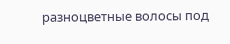разноцветные волосы под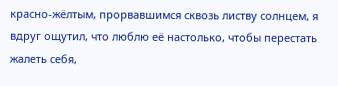красно-жёлтым, прорвавшимся сквозь листву солнцем, я вдруг ощутил, что люблю её настолько, чтобы перестать жалеть себя,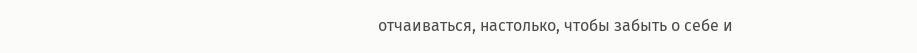отчаиваться, настолько, чтобы забыть о себе и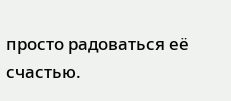просто радоваться её счастью.